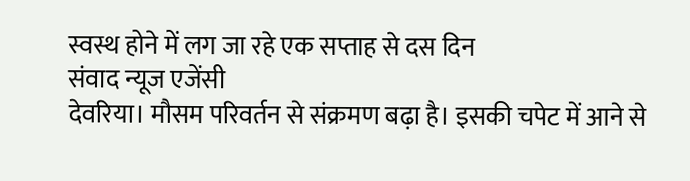स्वस्थ होने में लग जा रहे एक सप्ताह से दस दिन
संवाद न्यूज एजेंसी
देवरिया। मौसम परिवर्तन से संक्रमण बढ़ा है। इसकी चपेट में आने से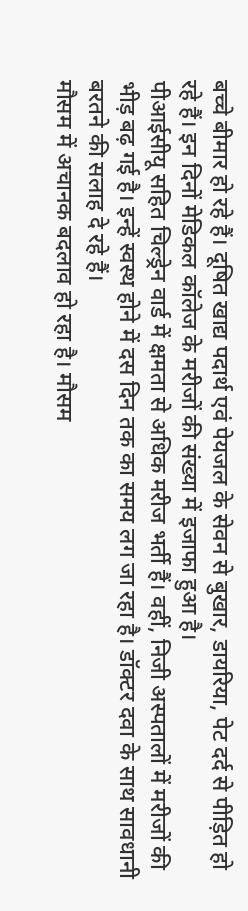बच्चे बीमार हो रहे हैं। दूषित खाद्य पदार्थ एवं पेयजल के सेवन से बुखार, डायरिया, पेट दर्द से पीड़ित हो रहे हैं। इन दिनों मेडिकल कॉलेज के मरीजों की संख्या में इजाफा हुआ है।
पीआईसीयू सहित चिल्ड्रेन वार्ड में क्षमता से अधिक मरीज भर्ती हैं। वहीं, निजी अस्पतालों में मरीजों की भीड़ बढ़ गई है। इन्हें स्वस्थ होने में दस दिन तक का समय लग जा रहा है। डॉक्टर दवा के साथ सावधानी बरतने की सलाह दे रहे हैं।
मौसम में अचानक बदलाव हो रहा है। मौसम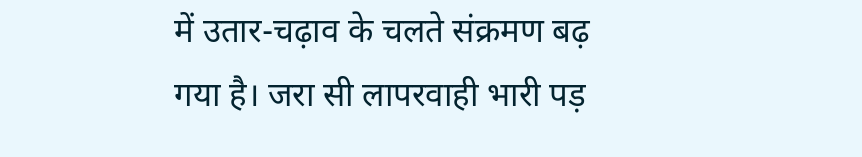में उतार-चढ़ाव के चलते संक्रमण बढ़ गया है। जरा सी लापरवाही भारी पड़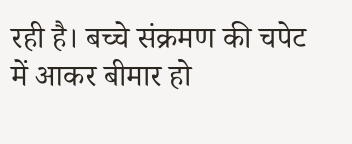रही है। बच्चे संक्रमण की चपेट में आकर बीमार हो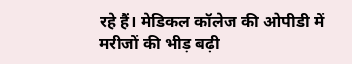रहे हैं। मेडिकल कॉलेज की ओपीडी में मरीजों की भीड़ बढ़ी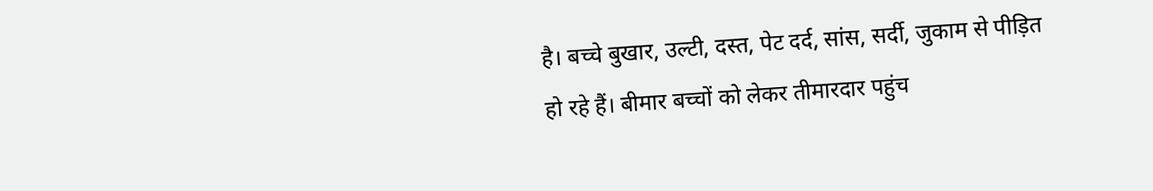है। बच्चे बुखार, उल्टी, दस्त, पेट दर्द, सांस, सर्दी, जुकाम से पीड़ित हो रहे हैं। बीमार बच्चों को लेकर तीमारदार पहुंच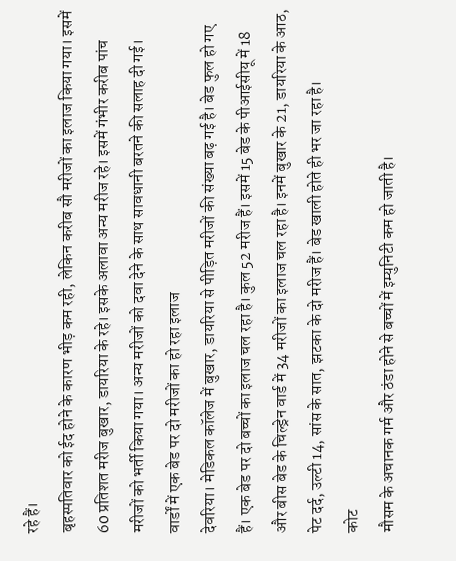रहे हैं।
बृहस्पतिवार को ईद होने के कारण भीड़ कम रही, लेकिन करीब सौ मरीजों का इलाज किया गया। इसमें 60 प्रतिशत मरीज बुखार, डायरिया के रहे। इसके अलावा अन्य मरीज रहे। इसमें गंभीर करीब पांच मरीजों को भर्ती किया गया। अन्य मरीजों को दवा देने के साथ सावधानी बरतने की सलाह दी गई।
वार्डों में एक बेड पर दो मरीजों का हो रहा इलाज
देवरिया। मेडिकल कॉलेज में बुखार, डायरिया से पीड़ित मरीजों की संख्या बढ़ गई है। बेड फुल हो गए हैं। एक बेड पर दो बच्चों का इलाज चल रहा है। कुल 52 मरीज हैं। इसमें 15 बेड के पीआईसीयू में 18 और बीस बेड के चिल्ड्रेन वार्ड में 34 मरीजों का इलाज चल रहा है। इनमें बुखार के 21, डायरिया के आठ, पेट दर्द, उल्टी 14, सांस के सात, झटका के दो मरीज हैं। बेड खाली होते ही भर जा रहा है।
कोट
मौसम के अचानक गर्म और ठंडा होने से बच्चों में इम्युनिटी कम हो जाती है।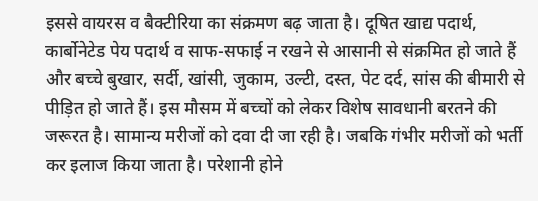इससे वायरस व बैक्टीरिया का संक्रमण बढ़ जाता है। दूषित खाद्य पदार्थ, कार्बोनेटेड पेय पदार्थ व साफ-सफाई न रखने से आसानी से संक्रमित हो जाते हैं और बच्चे बुखार, सर्दी, खांसी, जुकाम, उल्टी, दस्त, पेट दर्द, सांस की बीमारी से पीड़ित हो जाते हैं। इस मौसम में बच्चों को लेकर विशेष सावधानी बरतने की जरूरत है। सामान्य मरीजों को दवा दी जा रही है। जबकि गंभीर मरीजों को भर्ती कर इलाज किया जाता है। परेशानी होने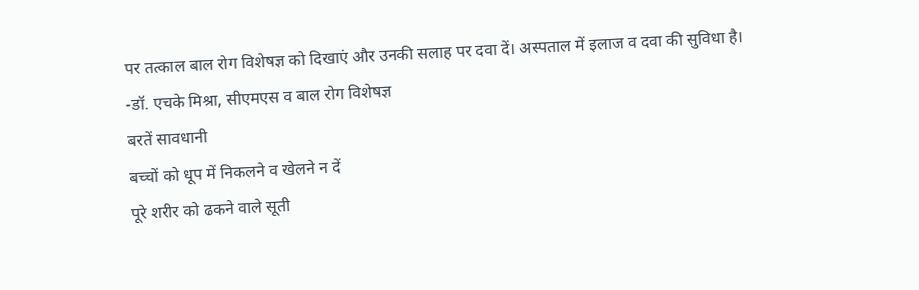पर तत्काल बाल रोग विशेषज्ञ को दिखाएं और उनकी सलाह पर दवा दें। अस्पताल में इलाज व दवा की सुविधा है।
-डॉ. एचके मिश्रा, सीएमएस व बाल रोग विशेषज्ञ
बरतें सावधानी
बच्चों को धूप में निकलने व खेलने न दें
पूरे शरीर को ढकने वाले सूती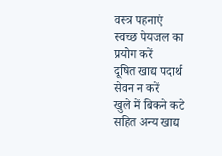वस्त्र पहनाएं
स्वच्छ पेयजल का प्रयोग करें
दूषित खाद्य पदार्थ सेवन न करें
खुले में बिकने कटे सहित अन्य खाद्य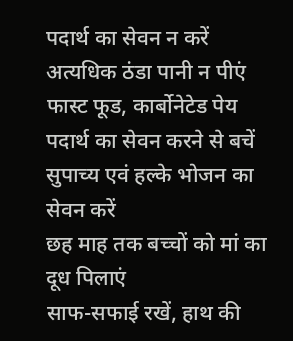पदार्थ का सेवन न करें
अत्यधिक ठंडा पानी न पीएं
फास्ट फूड, कार्बोनेटेड पेय पदार्थ का सेवन करने से बचें
सुपाच्य एवं हल्के भोजन का सेवन करें
छह माह तक बच्चों को मां का दूध पिलाएं
साफ-सफाई रखें, हाथ की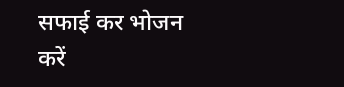सफाई कर भोजन करें